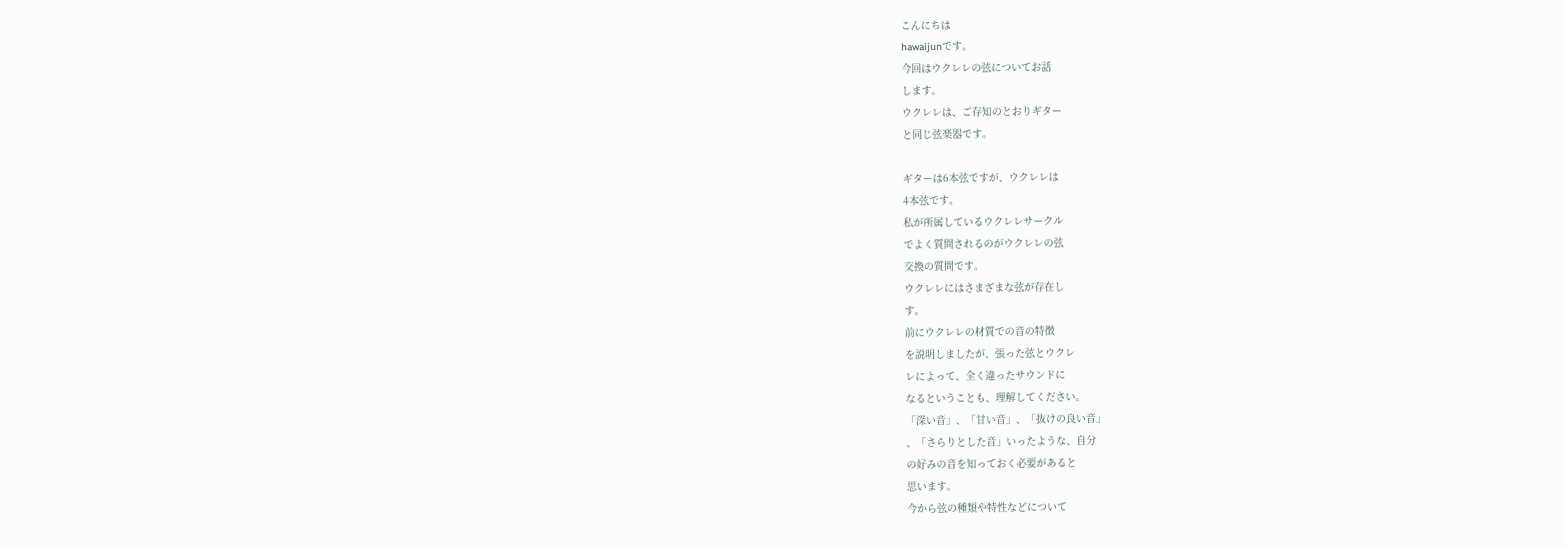こんにちは
hawaijunです。
今回はウクレレの弦についてお話
します。
ウクレレは、ご存知のとおりギター
と同じ弦楽器です。

ギターは6本弦ですが、ウクレレは
4本弦です。
私が所属しているウクレレサークル
でよく質問されるのがウクレレの弦
交換の質問です。
ウクレレにはさまざまな弦が存在し
す。
前にウクレレの材質での音の特徴
を説明しましたが、張った弦とウクレ
レによって、全く違ったサウンドに
なるということも、理解してください。
「深い音」、「甘い音」、「抜けの良い音」
、「さらりとした音」いったような、自分
の好みの音を知っておく必要があると
思います。
今から弦の種類や特性などについて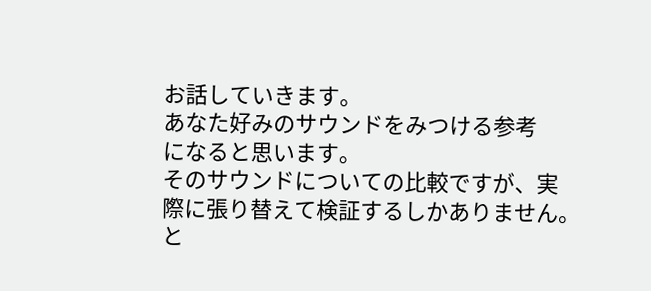お話していきます。
あなた好みのサウンドをみつける参考
になると思います。
そのサウンドについての比較ですが、実
際に張り替えて検証するしかありません。
と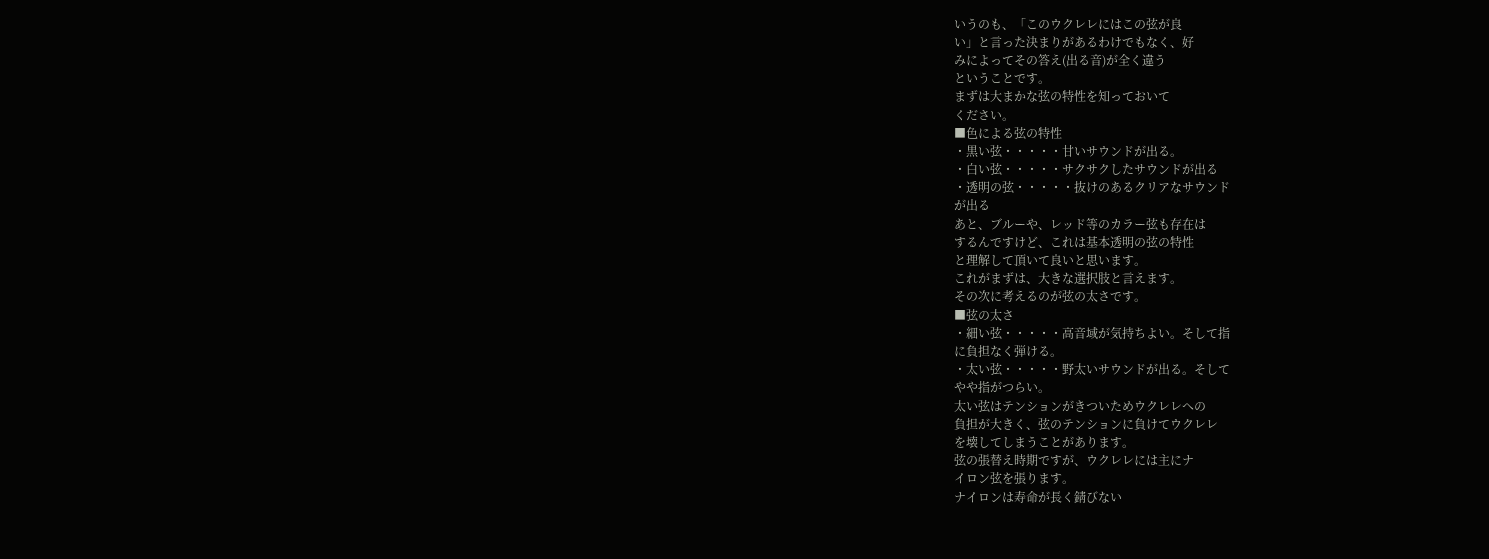いうのも、「このウクレレにはこの弦が良
い」と言った決まりがあるわけでもなく、好
みによってその答え(出る音)が全く違う
ということです。
まずは大まかな弦の特性を知っておいて
ください。
■色による弦の特性
・黒い弦・・・・・甘いサウンドが出る。
・白い弦・・・・・サクサクしたサウンドが出る
・透明の弦・・・・・抜けのあるクリアなサウンド
が出る
あと、ブルーや、レッド等のカラー弦も存在は
するんですけど、これは基本透明の弦の特性
と理解して頂いて良いと思います。
これがまずは、大きな選択肢と言えます。
その次に考えるのが弦の太さです。
■弦の太さ
・細い弦・・・・・高音域が気持ちよい。そして指
に負担なく弾ける。
・太い弦・・・・・野太いサウンドが出る。そして
やや指がつらい。
太い弦はテンションがきついためウクレレへの
負担が大きく、弦のテンションに負けてウクレレ
を壊してしまうことがあります。
弦の張替え時期ですが、ウクレレには主にナ
イロン弦を張ります。
ナイロンは寿命が長く錆びない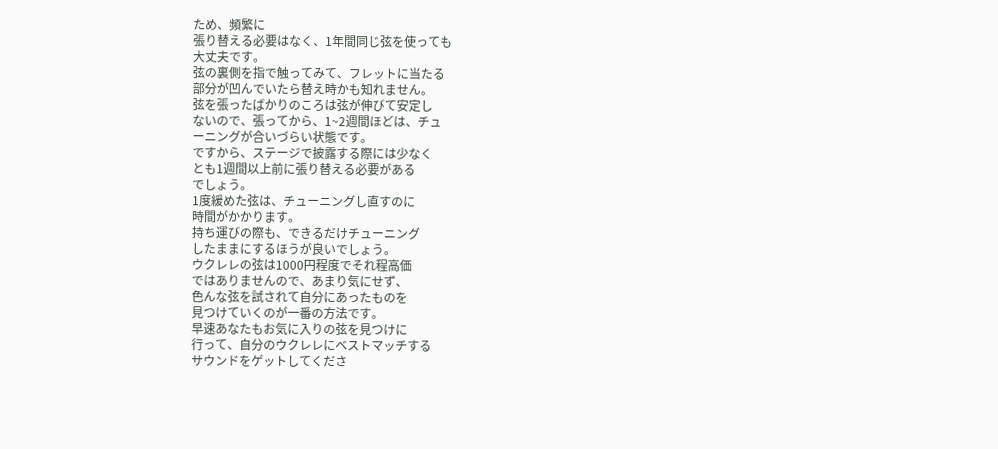ため、頻繁に
張り替える必要はなく、1年間同じ弦を使っても
大丈夫です。
弦の裏側を指で触ってみて、フレットに当たる
部分が凹んでいたら替え時かも知れません。
弦を張ったばかりのころは弦が伸びて安定し
ないので、張ってから、1~2週間ほどは、チュ
ーニングが合いづらい状態です。
ですから、ステージで披露する際には少なく
とも1週間以上前に張り替える必要がある
でしょう。
1度緩めた弦は、チューニングし直すのに
時間がかかります。
持ち運びの際も、できるだけチューニング
したままにするほうが良いでしょう。
ウクレレの弦は1000円程度でそれ程高価
ではありませんので、あまり気にせず、
色んな弦を試されて自分にあったものを
見つけていくのが一番の方法です。
早速あなたもお気に入りの弦を見つけに
行って、自分のウクレレにベストマッチする
サウンドをゲットしてくださ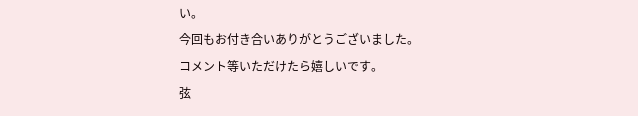い。
今回もお付き合いありがとうございました。
コメント等いただけたら嬉しいです。
弦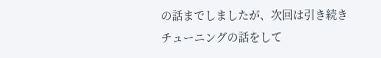の話までしましたが、次回は引き続き
チューニングの話をして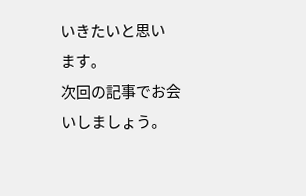いきたいと思い
ます。
次回の記事でお会いしましょう。